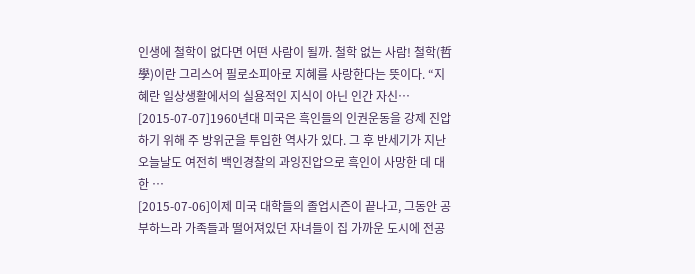인생에 철학이 없다면 어떤 사람이 될까. 철학 없는 사람! 철학(哲學)이란 그리스어 필로소피아로 지혜를 사랑한다는 뜻이다. “지혜란 일상생활에서의 실용적인 지식이 아닌 인간 자신…
[2015-07-07]1960년대 미국은 흑인들의 인권운동을 강제 진압하기 위해 주 방위군을 투입한 역사가 있다. 그 후 반세기가 지난 오늘날도 여전히 백인경찰의 과잉진압으로 흑인이 사망한 데 대한 …
[2015-07-06]이제 미국 대학들의 졸업시즌이 끝나고, 그동안 공부하느라 가족들과 떨어져있던 자녀들이 집 가까운 도시에 전공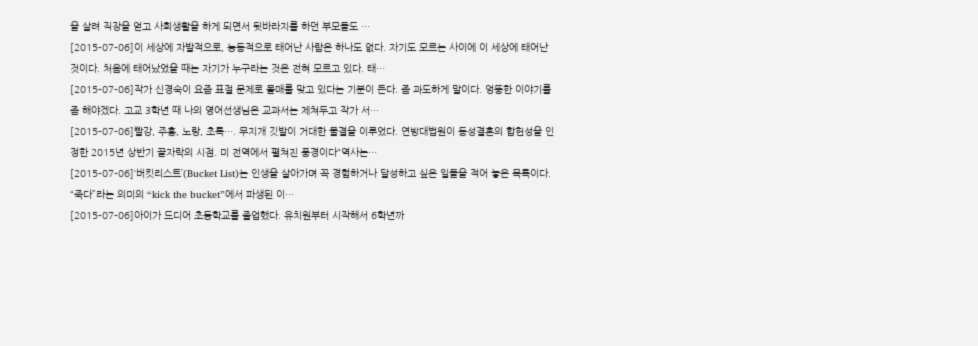을 살려 직장을 얻고 사회생활을 하게 되면서 뒷바라지를 하던 부모들도 …
[2015-07-06]이 세상에 자발적으로, 능동적으로 태어난 사람은 하나도 없다. 자기도 모르는 사이에 이 세상에 태어난 것이다. 처음에 태어났었을 때는 자기가 누구라는 것은 전혀 모르고 있다. 태…
[2015-07-06]작가 신경숙이 요즘 표절 문제로 몰매를 맞고 있다는 기분이 든다. 좀 과도하게 말이다. 엉뚱한 이야기를 좀 해야겠다. 고교 3학년 때 나의 영어선생님은 교과서는 제쳐두고 작가 서…
[2015-07-06]빨강, 주홍, 노랑, 초록…. 무지개 깃발이 거대한 물결을 이루었다. 연방대법원이 동성결혼의 합헌성을 인정한 2015년 상반기 끝자락의 시점. 미 전역에서 펼쳐진 풍경이다“역사는…
[2015-07-06]‘버킷리스트’(Bucket List)는 인생을 살아가며 꼭 경험하거나 달성하고 싶은 일들을 적어 놓은 목록이다. “죽다”라는 의미의 “kick the bucket”에서 파생된 이…
[2015-07-06]아이가 드디어 초등학교를 졸업했다. 유치원부터 시작해서 6학년까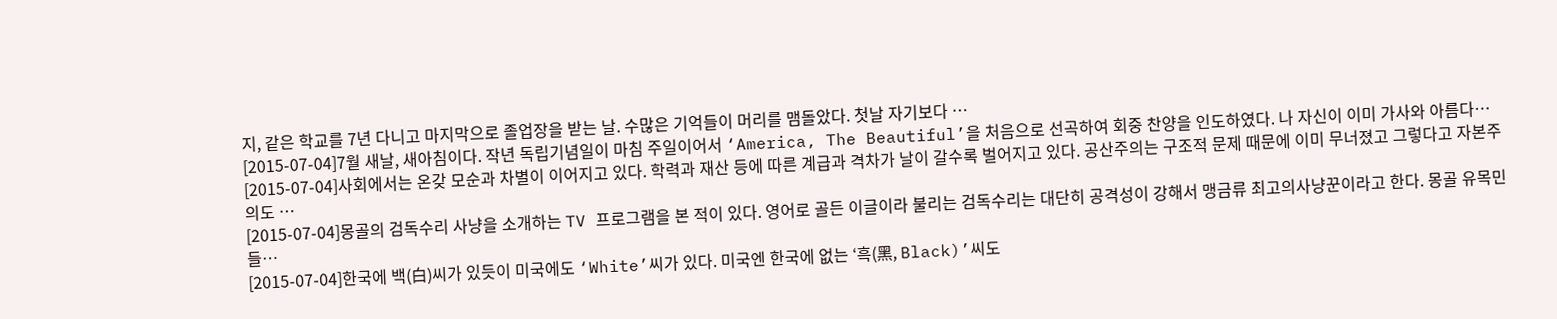지, 같은 학교를 7년 다니고 마지막으로 졸업장을 받는 날. 수많은 기억들이 머리를 맴돌았다. 첫날 자기보다 …
[2015-07-04]7월 새날, 새아침이다. 작년 독립기념일이 마침 주일이어서 ‘America, The Beautiful’을 처음으로 선곡하여 회중 찬양을 인도하였다. 나 자신이 이미 가사와 아름다…
[2015-07-04]사회에서는 온갖 모순과 차별이 이어지고 있다. 학력과 재산 등에 따른 계급과 격차가 날이 갈수록 벌어지고 있다. 공산주의는 구조적 문제 때문에 이미 무너졌고 그렇다고 자본주의도 …
[2015-07-04]몽골의 검독수리 사냥을 소개하는 TV 프로그램을 본 적이 있다. 영어로 골든 이글이라 불리는 검독수리는 대단히 공격성이 강해서 맹금류 최고의사냥꾼이라고 한다. 몽골 유목민들…
[2015-07-04]한국에 백(白)씨가 있듯이 미국에도 ‘White’씨가 있다. 미국엔 한국에 없는 ‘흑(黑, Black)’씨도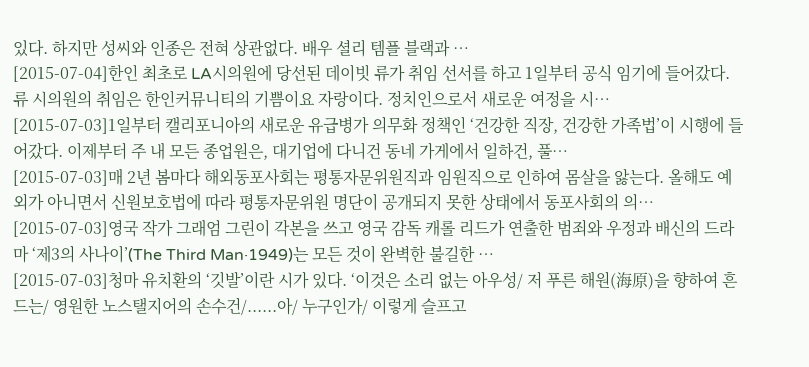있다. 하지만 성씨와 인종은 전혀 상관없다. 배우 셜리 템플 블랙과 …
[2015-07-04]한인 최초로 LA시의원에 당선된 데이빗 류가 취임 선서를 하고 1일부터 공식 임기에 들어갔다. 류 시의원의 취임은 한인커뮤니티의 기쁨이요 자랑이다. 정치인으로서 새로운 여정을 시…
[2015-07-03]1일부터 캘리포니아의 새로운 유급병가 의무화 정책인 ‘건강한 직장, 건강한 가족법’이 시행에 들어갔다. 이제부터 주 내 모든 종업원은, 대기업에 다니건 동네 가게에서 일하건, 풀…
[2015-07-03]매 2년 봄마다 해외동포사회는 평통자문위원직과 임원직으로 인하여 몸살을 앓는다. 올해도 예외가 아니면서 신원보호법에 따라 평통자문위원 명단이 공개되지 못한 상태에서 동포사회의 의…
[2015-07-03]영국 작가 그래엄 그린이 각본을 쓰고 영국 감독 캐롤 리드가 연출한 범죄와 우정과 배신의 드라마 ‘제3의 사나이’(The Third Man·1949)는 모든 것이 완벽한 불길한 …
[2015-07-03]청마 유치환의 ‘깃발’이란 시가 있다. ‘이것은 소리 없는 아우성/ 저 푸른 해원(海原)을 향하여 흔드는/ 영원한 노스탤지어의 손수건/......아/ 누구인가/ 이렇게 슬프고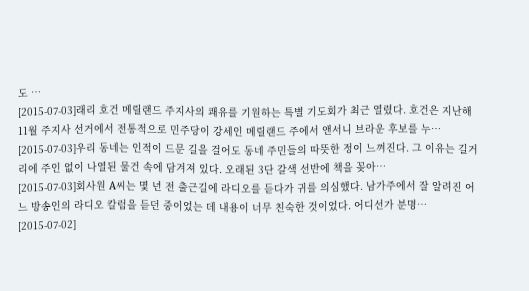도 …
[2015-07-03]래리 호건 메릴랜드 주지사의 쾌유를 기원하는 특별 기도회가 최근 열렸다. 호건은 지난해 11월 주지사 선거에서 전통적으로 민주당이 강세인 메릴랜드 주에서 앤서니 브라운 후보를 누…
[2015-07-03]우리 동네는 인적이 드문 길을 걸어도 동네 주민들의 따뜻한 정이 느껴진다. 그 이유는 길거리에 주인 없이 나열된 물건 속에 담겨져 있다. 오래된 3단 갈색 선반에 책을 꽂아…
[2015-07-03]회사원 A씨는 몇 년 전 출근길에 라디오를 듣다가 귀를 의심했다. 남가주에서 잘 알려진 어느 방송인의 라디오 칼럼을 듣던 중이었는 데 내용이 너무 친숙한 것이었다. 어디선가 분명…
[2015-07-02]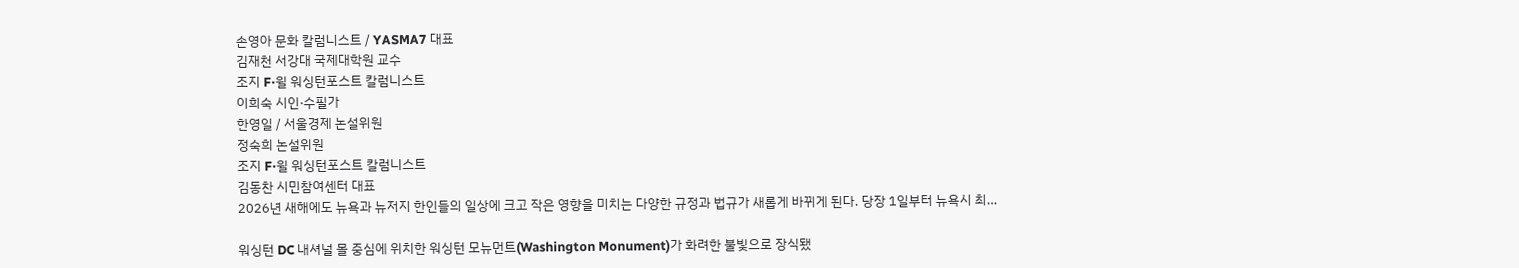손영아 문화 칼럼니스트 / YASMA7 대표
김재천 서강대 국제대학원 교수
조지 F·윌 워싱턴포스트 칼럼니스트
이희숙 시인·수필가
한영일 / 서울경제 논설위원
정숙희 논설위원
조지 F·윌 워싱턴포스트 칼럼니스트
김동찬 시민참여센터 대표
2026년 새해에도 뉴욕과 뉴저지 한인들의 일상에 크고 작은 영향을 미치는 다양한 규정과 법규가 새롭게 바뀌게 된다. 당장 1일부터 뉴욕시 최…

워싱턴 DC 내셔널 몰 중심에 위치한 워싱턴 모뉴먼트(Washington Monument)가 화려한 불빛으로 장식됐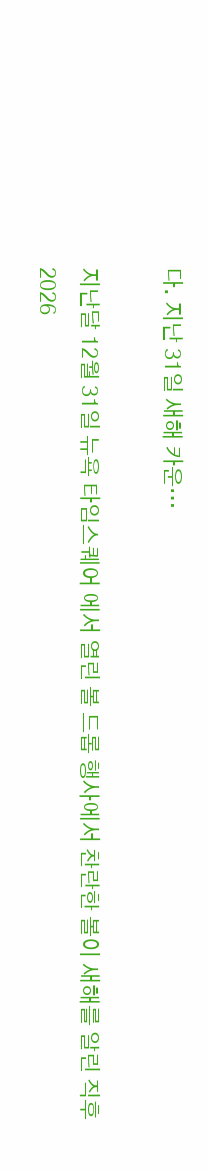다. 지난 31일 새해 카운…

지난달 12월 31일 뉴욕 타임스퀘어 에서 열린 볼 드롭 행사에서 찬란한 볼이 새해를 알린 직후 2026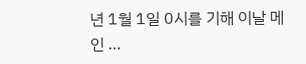년 1월 1일 0시를 기해 이날 메인 …